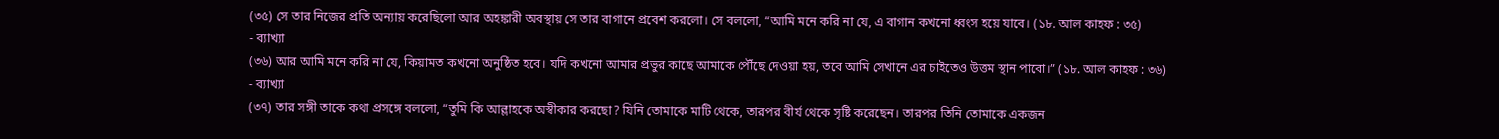(৩৫) সে তার নিজের প্রতি অন্যায় করেছিলো আর অহঙ্কারী অবস্থায় সে তার বাগানে প্রবেশ করলো। সে বললো, “আমি মনে করি না যে, এ বাগান কখনো ধ্বংস হয়ে যাবে। (১৮. আল কাহফ : ৩৫)
- ব্যাখ্যা
(৩৬) আর আমি মনে করি না যে, কিয়ামত কখনো অনুষ্ঠিত হবে। যদি কখনো আমার প্রভুর কাছে আমাকে পৌঁছে দেওয়া হয়, তবে আমি সেখানে এর চাইতেও উত্তম স্থান পাবো।” (১৮. আল কাহফ : ৩৬)
- ব্যাখ্যা
(৩৭) তার সঙ্গী তাকে কথা প্রসঙ্গে বললো, “তুমি কি আল্লাহকে অস্বীকার করছো? যিনি তোমাকে মাটি থেকে, তারপর বীর্য থেকে সৃষ্টি করেছেন। তারপর তিনি তোমাকে একজন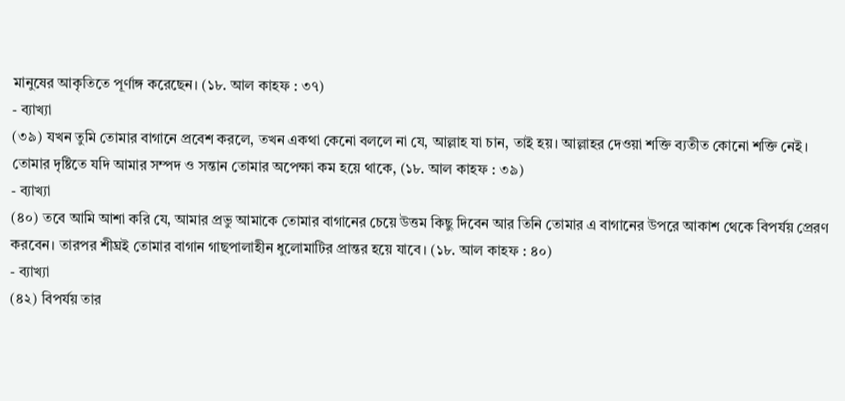মানুষের আকৃতিতে পূর্ণাঙ্গ করেছেন। (১৮. আল কাহফ : ৩৭)
- ব্যাখ্যা
(৩৯) যখন তুমি তোমার বাগানে প্রবেশ করলে, তখন একথা কেনো বললে না যে, আল্লাহ যা চান, তাই হয়। আল্লাহর দেওয়া শক্তি ব্যতীত কোনো শক্তি নেই। তোমার দৃষ্টিতে যদি আমার সম্পদ ও সন্তান তোমার অপেক্ষা কম হয়ে থাকে, (১৮. আল কাহফ : ৩৯)
- ব্যাখ্যা
(৪০) তবে আমি আশা করি যে, আমার প্রভু আমাকে তোমার বাগানের চেয়ে উত্তম কিছু দিবেন আর তিনি তোমার এ বাগানের উপরে আকাশ থেকে বিপর্যয় প্রেরণ করবেন। তারপর শীঘ্রই তোমার বাগান গাছপালাহীন ধুলোমাটির প্রান্তর হয়ে যাবে। (১৮. আল কাহফ : ৪০)
- ব্যাখ্যা
(৪২) বিপর্যয় তার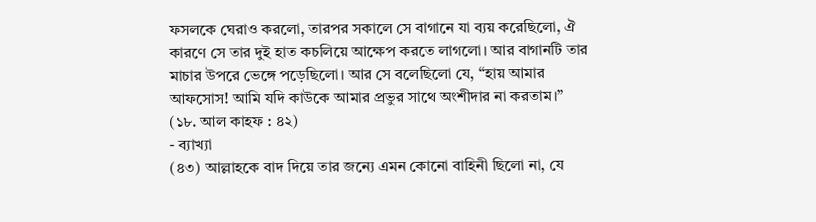ফসলকে ঘেরাও করলো, তারপর সকালে সে বাগানে যা ব্যয় করেছিলো, ঐ কারণে সে তার দুই হাত কচলিয়ে আক্ষেপ করতে লাগলো। আর বাগানটি তার মাচার উপরে ভেঙ্গে পড়েছিলো। আর সে বলেছিলো যে, “হায় আমার আফসোস! আমি যদি কাউকে আমার প্রভুর সাথে অংশীদার না করতাম।” (১৮. আল কাহফ : ৪২)
- ব্যাখ্যা
(৪৩) আল্লাহকে বাদ দিয়ে তার জন্যে এমন কোনো বাহিনী ছিলো না, যে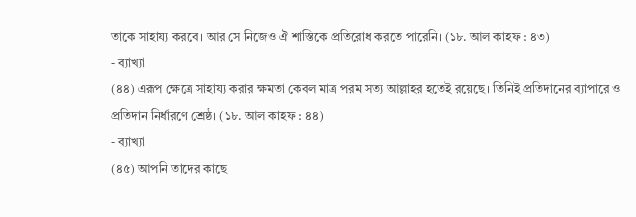তাকে সাহায্য করবে। আর সে নিজেও ঐ শাস্তিকে প্রতিরোধ করতে পারেনি। (১৮. আল কাহফ : ৪৩)
- ব্যাখ্যা
(৪৪) এরূপ ক্ষেত্রে সাহায্য করার ক্ষমতা কেবল মাত্র পরম সত্য আল্লাহর হতেই রয়েছে। তিনিই প্রতিদানের ব্যাপারে ও প্রতিদান নির্ধারণে শ্রেষ্ঠ। (১৮. আল কাহফ : ৪৪)
- ব্যাখ্যা
(৪৫) আপনি তাদের কাছে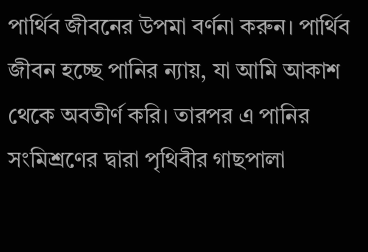পার্থিব জীবনের উপমা বর্ণনা করুন। পার্থিব জীবন হচ্ছে পানির ন্যায়, যা আমি আকাশ থেকে অবতীর্ণ করি। তারপর এ পানির সংমিশ্রণের দ্বারা পৃথিবীর গাছপালা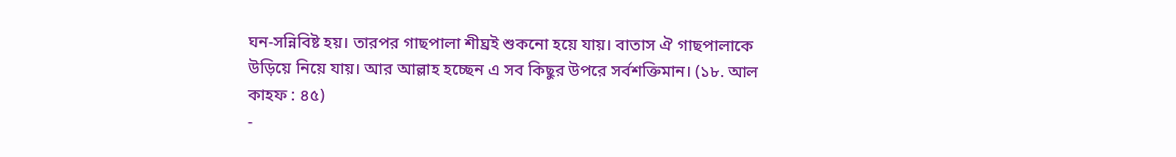ঘন-সন্নিবিষ্ট হয়। তারপর গাছপালা শীঘ্রই শুকনো হয়ে যায়। বাতাস ঐ গাছপালাকে উড়িয়ে নিয়ে যায়। আর আল্লাহ হচ্ছেন এ সব কিছুর উপরে সর্বশক্তিমান। (১৮. আল কাহফ : ৪৫)
-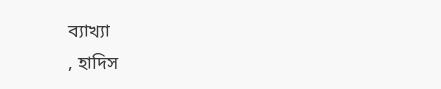ব্যাখ্যা
, হাদিস